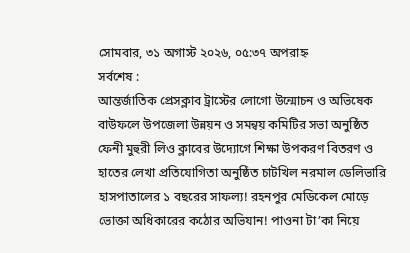সোমবার, ৩১ অগাস্ট ২০২৬, ০৫:৩৭ অপরাহ্ন
সর্বশেষ :
আন্তর্জাতিক প্রেসক্লাব ট্রাস্টের লোগো উন্মোচন ও অভিষেক বাউফলে উপজেলা উন্নয়ন ও সমন্বয় কমিটির সভা অনুষ্ঠিত ফেনী মুহুরী লিও ক্লাবের উদ্যোগে শিক্ষা উপকরণ বিতরণ ও হাতের লেখা প্রতিযোগিতা অনুষ্ঠিত চাটখিল নরমাল ডেলিভারি হাসপাতালের ১ বছরের সাফল্য! রহনপুর মেডিকেল মোড়ে ভোক্তা অধিকারের কঠোর অভিযান! পাওনা টা’কা নিয়ে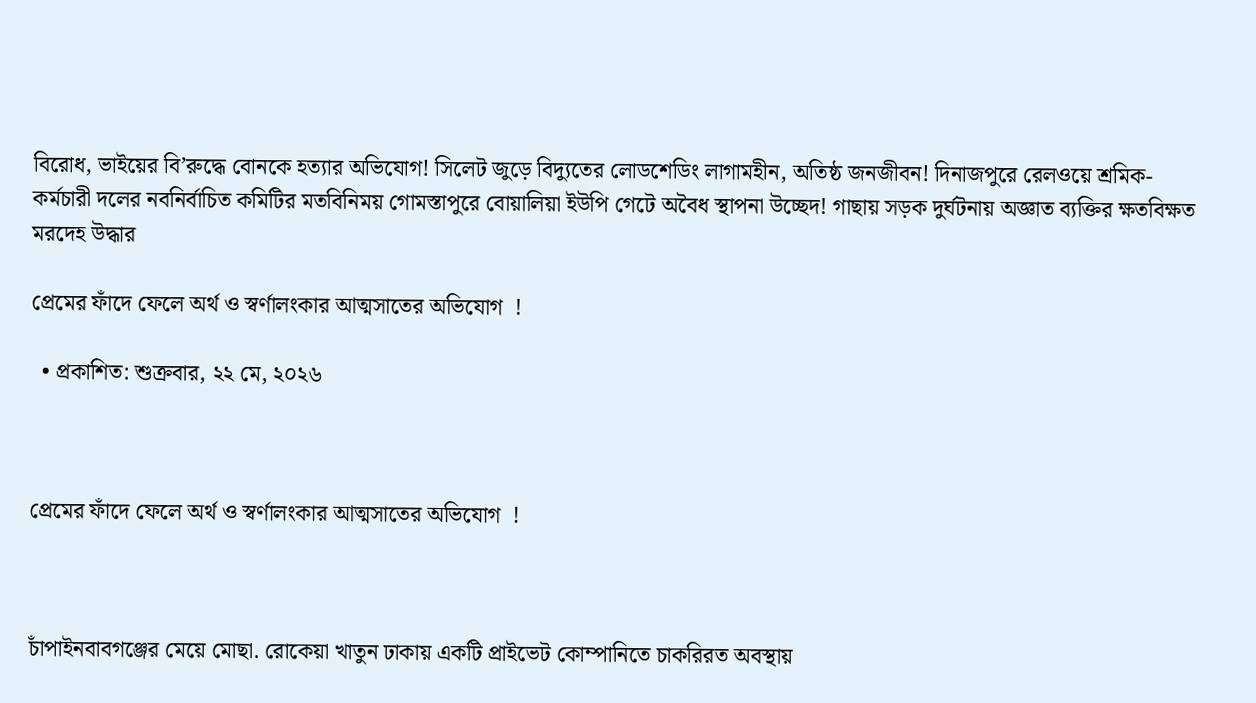বিরোধ, ভাইয়ের বি’রুদ্ধে বোনকে হত্যার অভিযোগ! সিলেট জুড়ে বিদ্যুতের লোডশেডিং লাগামহীন, অতিষ্ঠ জনজীবন! দিনাজপুরে রেলওয়ে শ্রমিক-কর্মচারী দলের নবনির্বাচিত কমিটির মতবিনিময় গোমস্তাপুরে বোয়ালিয়া ইউপি গেটে অবৈধ স্থাপনা উচ্ছেদ! গাছায় সড়ক দুর্ঘটনায় অজ্ঞাত ব্যক্তির ক্ষতবিক্ষত মরদেহ উদ্ধার

প্রেমের ফাঁদে ফেলে অর্থ ও স্বর্ণালংকার আত্মসাতের অভিযোগ  !

  • প্রকাশিত: শুক্রবার, ২২ মে, ২০২৬



প্রেমের ফাঁদে ফেলে অর্থ ও স্বর্ণালংকার আত্মসাতের অভিযোগ  !



চাঁপাইনবাবগঞ্জের মেয়ে মোছা. রোকেয়া খাতুন ঢাকায় একটি প্রাইভেট কোম্পানিতে চাকরিরত অবস্থায়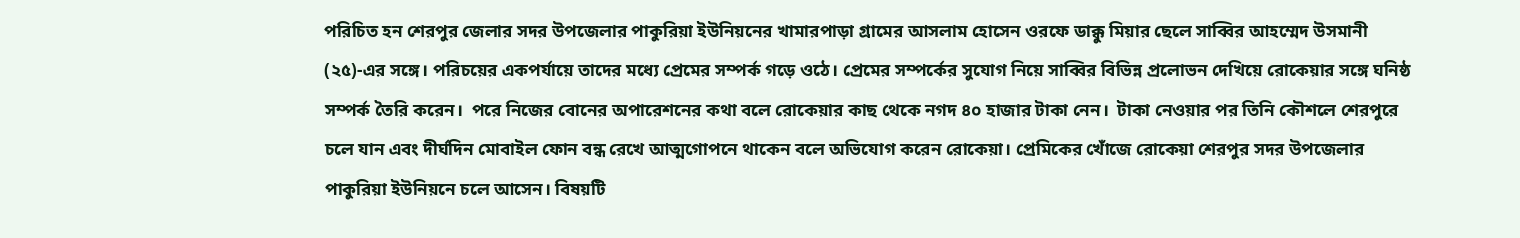পরিচিত হন শেরপুর জেলার সদর উপজেলার পাকুরিয়া ইউনিয়নের খামারপাড়া গ্রামের আসলাম হোসেন ওরফে ডাক্কু মিয়ার ছেলে সাব্বির আহম্মেদ উসমানী (২৫)-এর সঙ্গে। পরিচয়ের একপর্যায়ে তাদের মধ্যে প্রেমের সম্পর্ক গড়ে ওঠে। প্রেমের সম্পর্কের সুযোগ নিয়ে সাব্বির বিভিন্ন প্রলোভন দেখিয়ে রোকেয়ার সঙ্গে ঘনিষ্ঠ সম্পর্ক তৈরি করেন।  পরে নিজের বোনের অপারেশনের কথা বলে রোকেয়ার কাছ থেকে নগদ ৪০ হাজার টাকা নেন।  টাকা নেওয়ার পর তিনি কৌশলে শেরপুরে চলে যান এবং দীর্ঘদিন মোবাইল ফোন বন্ধ রেখে আত্মগোপনে থাকেন বলে অভিযোগ করেন রোকেয়া। প্রেমিকের খোঁজে রোকেয়া শেরপুর সদর উপজেলার পাকুরিয়া ইউনিয়নে চলে আসেন। বিষয়টি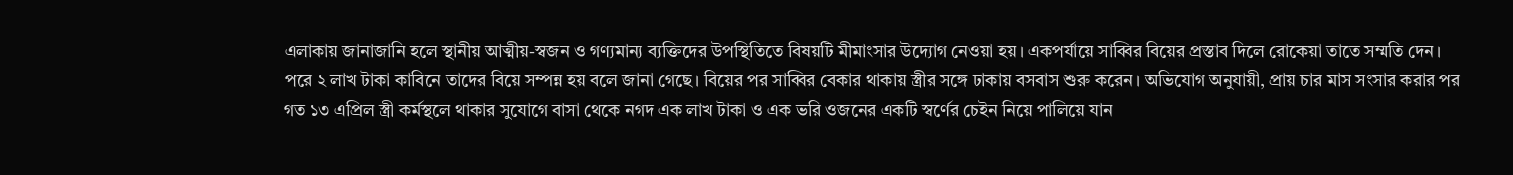এলাকায় জানাজানি হলে স্থানীয় আত্মীয়-স্বজন ও গণ্যমান্য ব্যক্তিদের উপস্থিতিতে বিষয়টি মীমাংসার উদ্যোগ নেওয়া হয়। একপর্যায়ে সাব্বির বিয়ের প্রস্তাব দিলে রোকেয়া তাতে সম্মতি দেন। পরে ২ লাখ টাকা কাবিনে তাদের বিয়ে সম্পন্ন হয় বলে জানা গেছে। বিয়ের পর সাব্বির বেকার থাকায় স্ত্রীর সঙ্গে ঢাকায় বসবাস শুরু করেন। অভিযোগ অনুযায়ী, প্রায় চার মাস সংসার করার পর গত ১৩ এপ্রিল স্ত্রী কর্মস্থলে থাকার সুযোগে বাসা থেকে নগদ এক লাখ টাকা ও এক ভরি ওজনের একটি স্বর্ণের চেইন নিয়ে পালিয়ে যান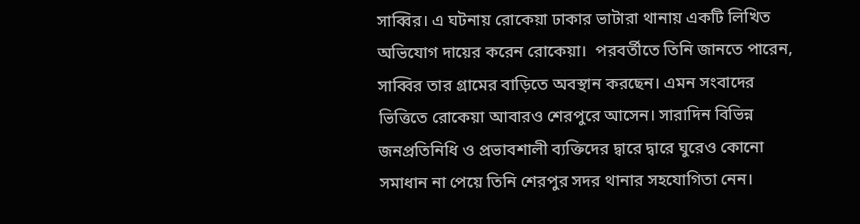সাব্বির। এ ঘটনায় রোকেয়া ঢাকার ভাটারা থানায় একটি লিখিত অভিযোগ দায়ের করেন রোকেয়া।  পরবর্তীতে তিনি জানতে পারেন, সাব্বির তার গ্রামের বাড়িতে অবস্থান করছেন। এমন সংবাদের ভিত্তিতে রোকেয়া আবারও শেরপুরে আসেন। সারাদিন বিভিন্ন জনপ্রতিনিধি ও প্রভাবশালী ব্যক্তিদের দ্বারে দ্বারে ঘুরেও কোনো সমাধান না পেয়ে তিনি শেরপুর সদর থানার সহযোগিতা নেন।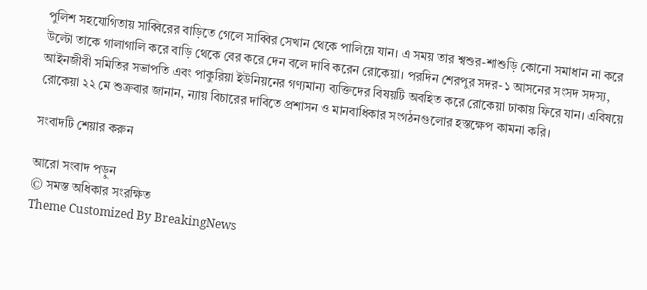পুলিশ সহযোগিতায় সাব্বিরের বাড়িতে গেলে সাব্বির সেখান থেকে পালিয়ে যান। এ সময় তার শ্বশুর-শাশুড়ি কোনো সমাধান না করে উল্টো তাকে গালাগালি করে বাড়ি থেকে বের করে দেন বলে দাবি করেন রোকেয়া। পরদিন শেরপুর সদর-১ আসনের সংসদ সদস্য, আইনজীবী সমিতির সভাপতি এবং পাকুরিয়া ইউনিয়নের গণ্যমান্য ব্যক্তিদের বিষয়টি অবহিত করে রোকেয়া ঢাকায় ফিরে যান। এবিষয়ে রোকেয়া ২২ মে শুক্রবার জানান, ন্যায় বিচারের দাবিতে প্রশাসন ও মানবাধিকার সংগঠনগুলোর হস্তক্ষেপ কামনা করি।

সংবাদটি শেয়ার করুন

আরো সংবাদ পড়ুন
© সমস্ত অধিকার সংরক্ষিত
Theme Customized By BreakingNews